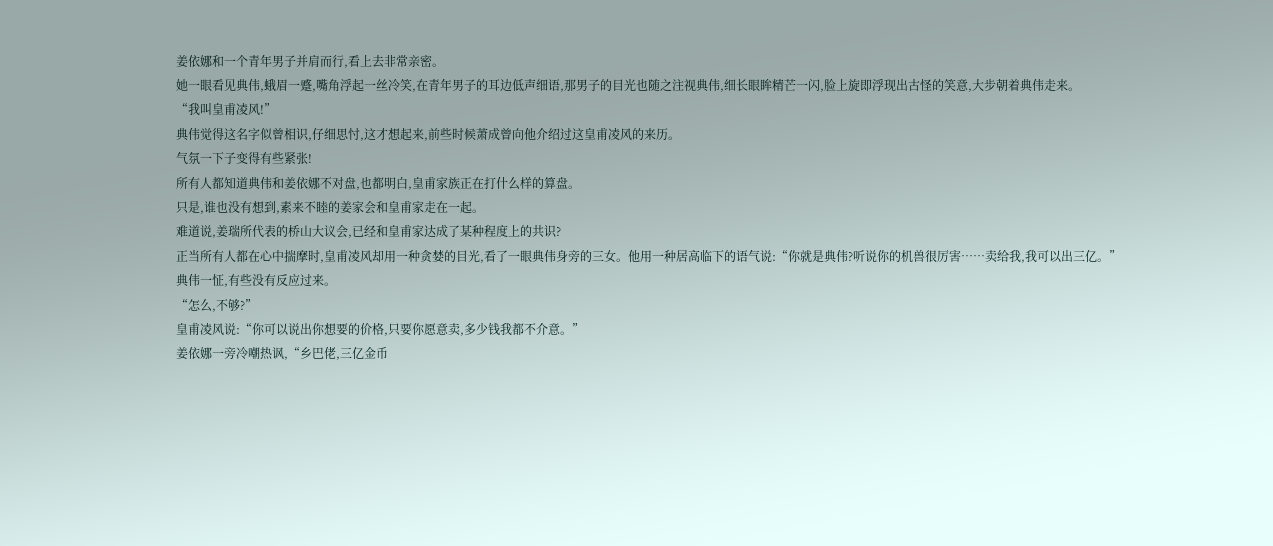姜依娜和一个青年男子并肩而行,看上去非常亲密。
她一眼看见典伟,蛾眉一蹙,嘴角浮起一丝冷笑,在青年男子的耳边低声细语,那男子的目光也随之注视典伟,细长眼眸精芒一闪,脸上旋即浮现出古怪的笑意,大步朝着典伟走来。
“我叫皇甫凌风!”
典伟觉得这名字似曾相识,仔细思忖,这才想起来,前些时候萧成曾向他介绍过这皇甫凌风的来历。
气氛一下子变得有些紧张!
所有人都知道典伟和姜依娜不对盘,也都明白,皇甫家族正在打什么样的算盘。
只是,谁也没有想到,素来不睦的姜家会和皇甫家走在一起。
难道说,姜瑞所代表的桥山大议会,已经和皇甫家达成了某种程度上的共识?
正当所有人都在心中揣摩时,皇甫凌风却用一种贪婪的目光,看了一眼典伟身旁的三女。他用一种居高临下的语气说:“你就是典伟?听说你的机兽很厉害……卖给我,我可以出三亿。”
典伟一怔,有些没有反应过来。
“怎么,不够?”
皇甫凌风说:“你可以说出你想要的价格,只要你愿意卖,多少钱我都不介意。”
姜依娜一旁冷嘲热讽,“乡巴佬,三亿金币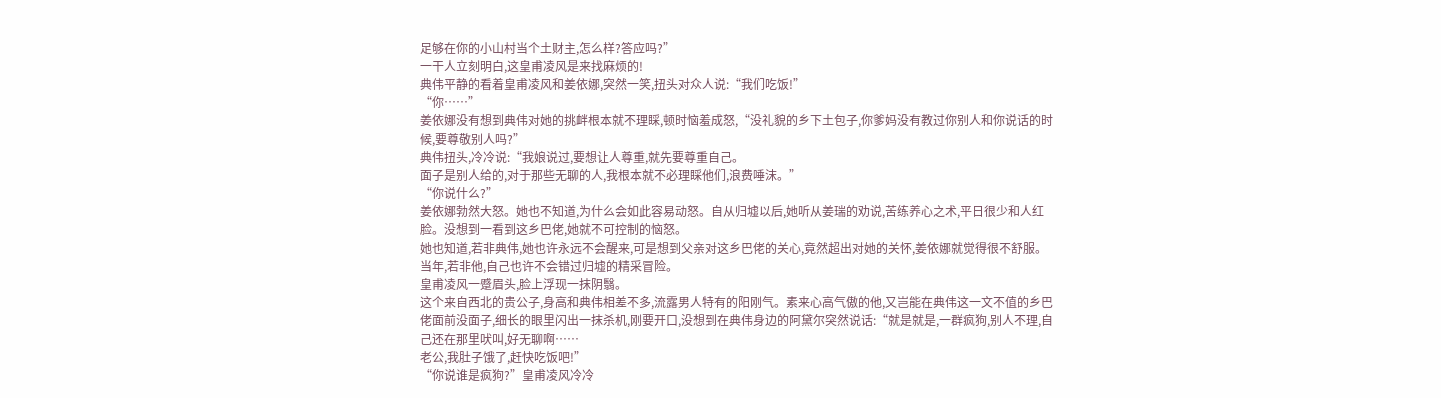足够在你的小山村当个土财主,怎么样?答应吗?”
一干人立刻明白,这皇甫凌风是来找麻烦的!
典伟平静的看着皇甫凌风和姜依娜,突然一笑,扭头对众人说:“我们吃饭!”
“你……”
姜依娜没有想到典伟对她的挑衅根本就不理睬,顿时恼羞成怒,“没礼貌的乡下土包子,你爹妈没有教过你别人和你说话的时候,要尊敬别人吗?”
典伟扭头,冷冷说:“我娘说过,要想让人尊重,就先要尊重自己。
面子是别人给的,对于那些无聊的人,我根本就不必理睬他们,浪费唾沫。”
“你说什么?”
姜依娜勃然大怒。她也不知道,为什么会如此容易动怒。自从归墟以后,她听从姜瑞的劝说,苦练养心之术,平日很少和人红脸。没想到一看到这乡巴佬,她就不可控制的恼怒。
她也知道,若非典伟,她也许永远不会醒来,可是想到父亲对这乡巴佬的关心,竟然超出对她的关怀,姜依娜就觉得很不舒服。当年,若非他,自己也许不会错过归墟的精采冒险。
皇甫凌风一蹙眉头,脸上浮现一抹阴翳。
这个来自西北的贵公子,身高和典伟相差不多,流露男人特有的阳刚气。素来心高气傲的他,又岂能在典伟这一文不值的乡巴佬面前没面子,细长的眼里闪出一抹杀机,刚要开口,没想到在典伟身边的阿黛尔突然说话:“就是就是,一群疯狗,别人不理,自己还在那里吠叫,好无聊啊……
老公,我肚子饿了,赶快吃饭吧!”
“你说谁是疯狗?”皇甫凌风冷冷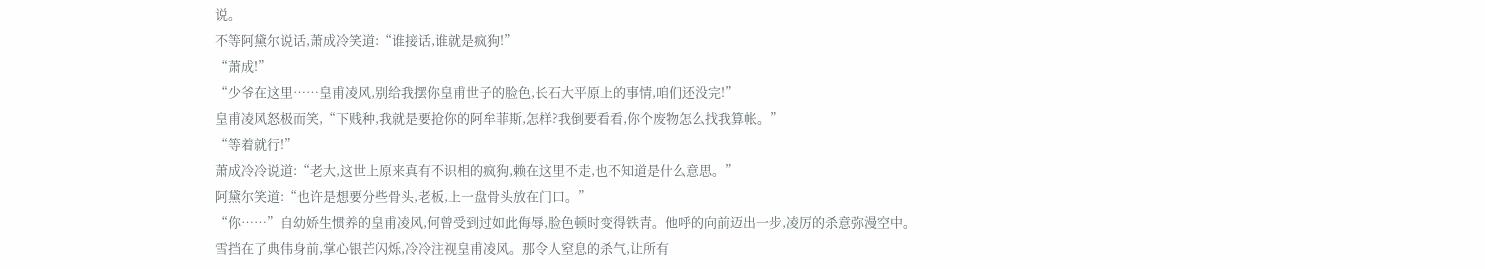说。
不等阿黛尔说话,萧成冷笑道:“谁接话,谁就是疯狗!”
“萧成!”
“少爷在这里……皇甫凌风,别给我摆你皇甫世子的脸色,长石大平原上的事情,咱们还没完!”
皇甫凌风怒极而笑,“下贱种,我就是要抢你的阿牟菲斯,怎样?我倒要看看,你个废物怎么找我算帐。”
“等着就行!”
萧成冷冷说道:“老大,这世上原来真有不识相的疯狗,赖在这里不走,也不知道是什么意思。”
阿黛尔笑道:“也许是想要分些骨头,老板,上一盘骨头放在门口。”
“你……”自幼娇生惯养的皇甫凌风,何曾受到过如此侮辱,脸色顿时变得铁青。他呼的向前迈出一步,凌厉的杀意弥漫空中。
雪挡在了典伟身前,掌心银芒闪烁,冷冷注视皇甫凌风。那令人窒息的杀气,让所有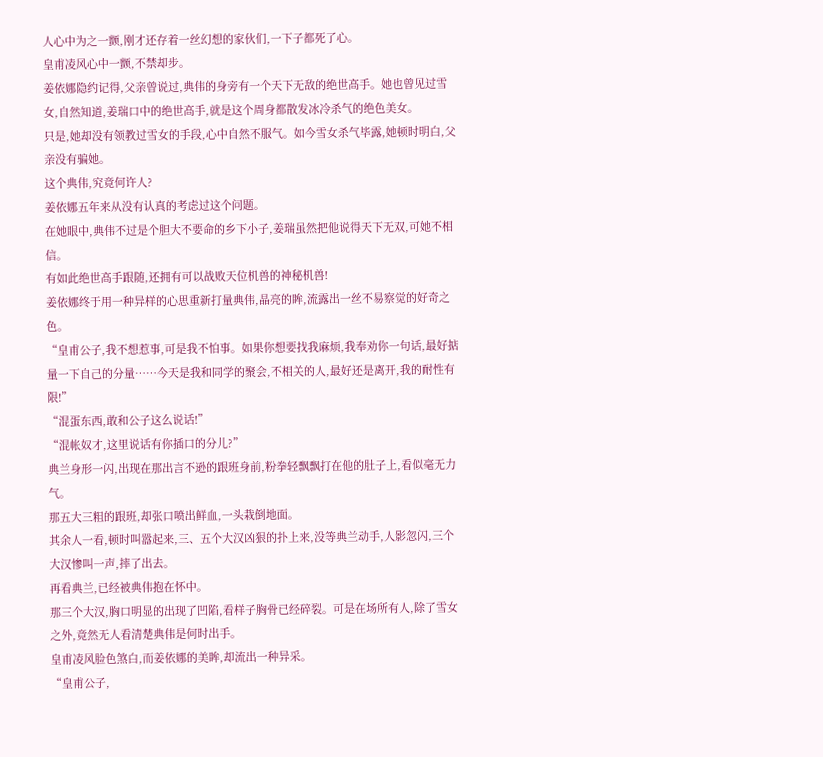人心中为之一颤,刚才还存着一丝幻想的家伙们,一下子都死了心。
皇甫凌风心中一颤,不禁却步。
姜依娜隐约记得,父亲曾说过,典伟的身旁有一个天下无敌的绝世高手。她也曾见过雪女,自然知道,姜瑞口中的绝世高手,就是这个周身都散发冰冷杀气的绝色美女。
只是,她却没有领教过雪女的手段,心中自然不服气。如今雪女杀气毕露,她顿时明白,父亲没有骗她。
这个典伟,究竟何许人?
姜依娜五年来从没有认真的考虑过这个问题。
在她眼中,典伟不过是个胆大不要命的乡下小子,姜瑞虽然把他说得天下无双,可她不相信。
有如此绝世高手跟随,还拥有可以战败天位机兽的神秘机兽!
姜依娜终于用一种异样的心思重新打量典伟,晶亮的眸,流露出一丝不易察觉的好奇之色。
“皇甫公子,我不想惹事,可是我不怕事。如果你想要找我麻烦,我奉劝你一句话,最好掂量一下自己的分量……今天是我和同学的聚会,不相关的人,最好还是离开,我的耐性有限!”
“混蛋东西,敢和公子这么说话!”
“混帐奴才,这里说话有你插口的分儿?”
典兰身形一闪,出现在那出言不逊的跟班身前,粉拳轻飘飘打在他的肚子上,看似毫无力气。
那五大三粗的跟班,却张口喷出鲜血,一头栽倒地面。
其余人一看,顿时叫嚣起来,三、五个大汉凶狠的扑上来,没等典兰动手,人影忽闪,三个大汉惨叫一声,摔了出去。
再看典兰,已经被典伟抱在怀中。
那三个大汉,胸口明显的出现了凹陷,看样子胸骨已经碎裂。可是在场所有人,除了雪女之外,竟然无人看清楚典伟是何时出手。
皇甫凌风脸色煞白,而姜依娜的美眸,却流出一种异采。
“皇甫公子,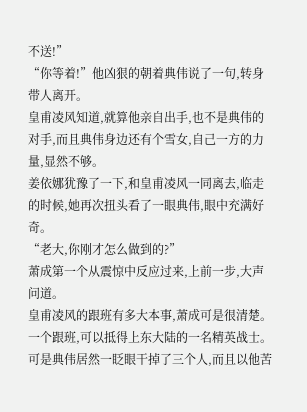不送!”
“你等着!”他凶狠的朝着典伟说了一句,转身带人离开。
皇甫凌风知道,就算他亲自出手,也不是典伟的对手,而且典伟身边还有个雪女,自己一方的力量,显然不够。
姜依娜犹豫了一下,和皇甫凌风一同离去,临走的时候,她再次扭头看了一眼典伟,眼中充满好奇。
“老大,你刚才怎么做到的?”
萧成第一个从震惊中反应过来,上前一步,大声问道。
皇甫凌风的跟班有多大本事,萧成可是很清楚。一个跟班,可以抵得上东大陆的一名精英战士。可是典伟居然一眨眼干掉了三个人,而且以他苦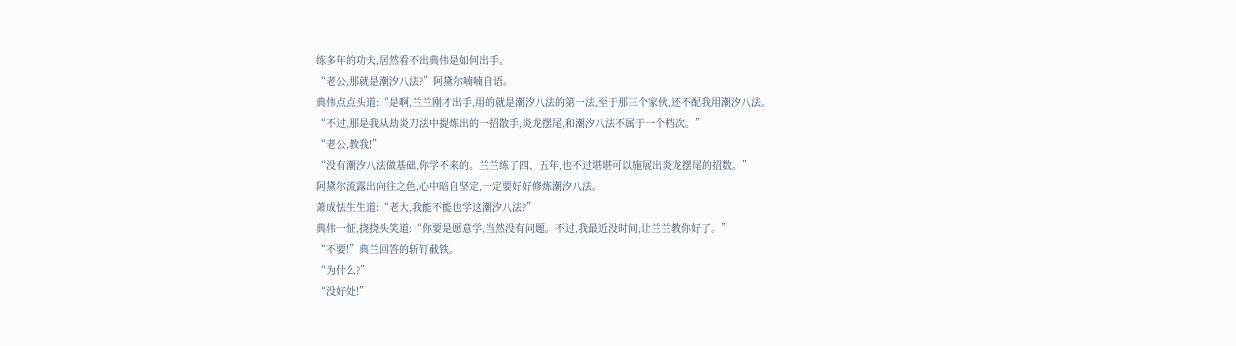练多年的功夫,居然看不出典伟是如何出手。
“老公,那就是潮汐八法?”阿黛尔喃喃自语。
典伟点点头道:“是啊,兰兰刚才出手,用的就是潮汐八法的第一法,至于那三个家伙,还不配我用潮汐八法。
“不过,那是我从劫炎刀法中提炼出的一招散手,炎龙摆尾,和潮汐八法不属于一个档次。”
“老公,教我!”
“没有潮汐八法做基础,你学不来的。兰兰练了四、五年,也不过堪堪可以施展出炎龙摆尾的招数。”
阿黛尔流露出向往之色,心中暗自坚定,一定要好好修炼潮汐八法。
萧成怯生生道:“老大,我能不能也学这潮汐八法?”
典伟一怔,挠挠头笑道:“你要是愿意学,当然没有问题。不过,我最近没时间,让兰兰教你好了。”
“不要!”典兰回答的斩钉截铁。
“为什么?”
“没好处!”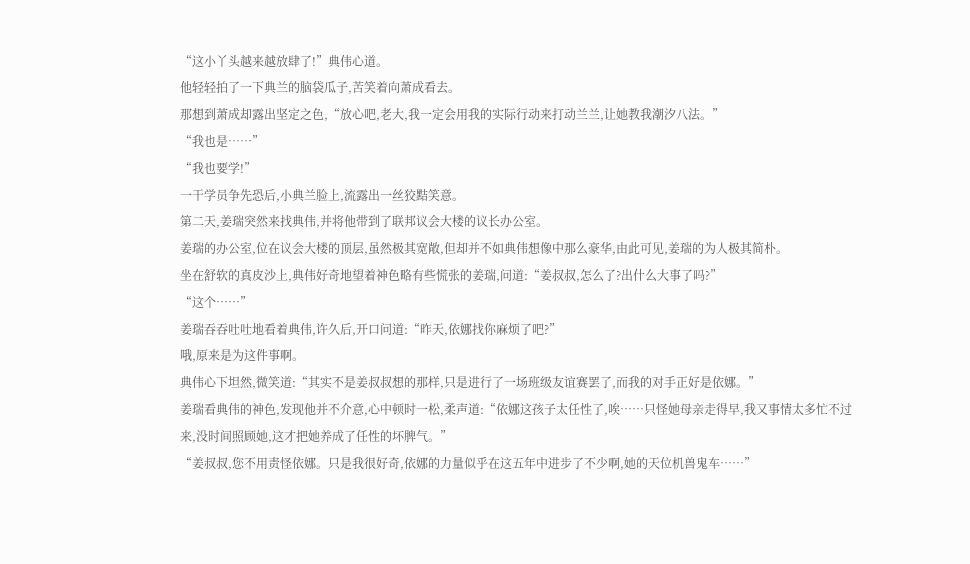“这小丫头越来越放肆了!”典伟心道。
他轻轻拍了一下典兰的脑袋瓜子,苦笑着向萧成看去。
那想到萧成却露出坚定之色,“放心吧,老大,我一定会用我的实际行动来打动兰兰,让她教我潮汐八法。”
“我也是……”
“我也要学!”
一干学员争先恐后,小典兰脸上,流露出一丝狡黠笑意。
第二天,姜瑞突然来找典伟,并将他带到了联邦议会大楼的议长办公室。
姜瑞的办公室,位在议会大楼的顶层,虽然极其宽敞,但却并不如典伟想像中那么豪华,由此可见,姜瑞的为人极其简朴。
坐在舒软的真皮沙上,典伟好奇地望着神色略有些慌张的姜瑞,问道:“姜叔叔,怎么了?出什么大事了吗?”
“这个……”
姜瑞吞吞吐吐地看着典伟,许久后,开口问道:“昨天,依娜找你麻烦了吧?”
哦,原来是为这件事啊。
典伟心下坦然,微笑道:“其实不是姜叔叔想的那样,只是进行了一场班级友谊赛罢了,而我的对手正好是依娜。”
姜瑞看典伟的神色,发现他并不介意,心中顿时一松,柔声道:“依娜这孩子太任性了,唉……只怪她母亲走得早,我又事情太多忙不过来,没时间照顾她,这才把她养成了任性的坏脾气。”
“姜叔叔,您不用责怪依娜。只是我很好奇,依娜的力量似乎在这五年中进步了不少啊,她的天位机兽鬼车……”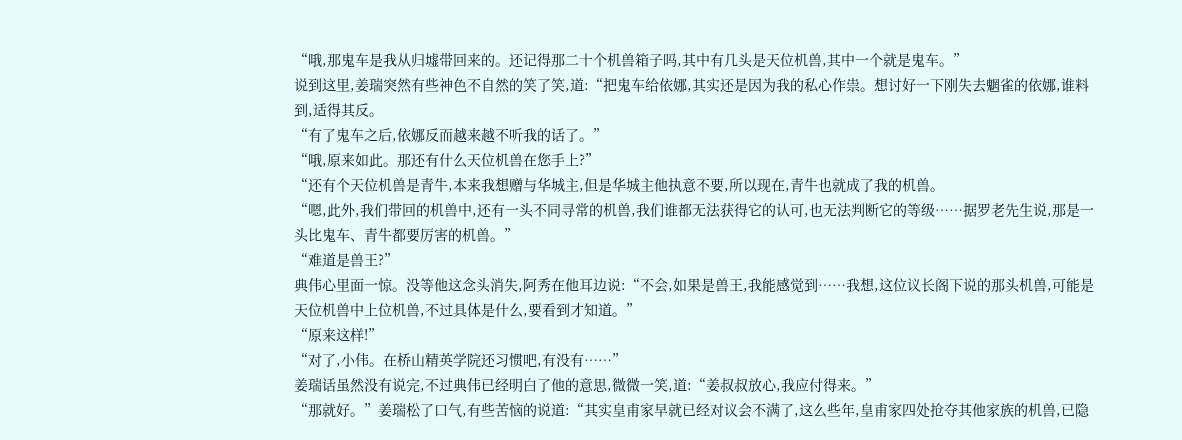“哦,那鬼车是我从归墟带回来的。还记得那二十个机兽箱子吗,其中有几头是天位机兽,其中一个就是鬼车。”
说到这里,姜瑞突然有些神色不自然的笑了笑,道:“把鬼车给依娜,其实还是因为我的私心作祟。想讨好一下刚失去魍雀的依娜,谁料到,适得其反。
“有了鬼车之后,依娜反而越来越不听我的话了。”
“哦,原来如此。那还有什么天位机兽在您手上?”
“还有个天位机兽是青牛,本来我想赠与华城主,但是华城主他执意不要,所以现在,青牛也就成了我的机兽。
“嗯,此外,我们带回的机兽中,还有一头不同寻常的机兽,我们谁都无法获得它的认可,也无法判断它的等级……据罗老先生说,那是一头比鬼车、青牛都要厉害的机兽。”
“难道是兽王?”
典伟心里面一惊。没等他这念头消失,阿秀在他耳边说:“不会,如果是兽王,我能感觉到……我想,这位议长阁下说的那头机兽,可能是天位机兽中上位机兽,不过具体是什么,要看到才知道。”
“原来这样!”
“对了,小伟。在桥山精英学院还习惯吧,有没有……”
姜瑞话虽然没有说完,不过典伟已经明白了他的意思,微微一笑,道:“姜叔叔放心,我应付得来。”
“那就好。”姜瑞松了口气,有些苦恼的说道:“其实皇甫家早就已经对议会不满了,这么些年,皇甫家四处抢夺其他家族的机兽,已隐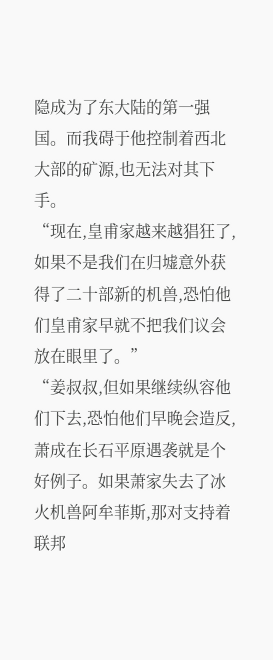隐成为了东大陆的第一强国。而我碍于他控制着西北大部的矿源,也无法对其下手。
“现在,皇甫家越来越猖狂了,如果不是我们在归墟意外获得了二十部新的机兽,恐怕他们皇甫家早就不把我们议会放在眼里了。”
“姜叔叔,但如果继续纵容他们下去,恐怕他们早晚会造反,萧成在长石平原遇袭就是个好例子。如果萧家失去了冰火机兽阿牟菲斯,那对支持着联邦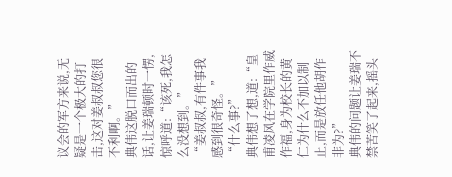议会的军方来说,无疑是一个极大的打击,这对姜叔叔您很不利啊。”
典伟这脱口而出的话,让姜瑞顿时一愣,惊呼道:“该死,我怎么没想到。”
“姜叔叔,有件事我感到很奇怪。”
“什么事?”
典伟想了想,道:“皇甫凌风在学院里作威作福,身为校长的黄仁为什么不加以制止,而是放任他胡作非为?”
典伟的问题让姜瑞不禁苦笑了起来,摇头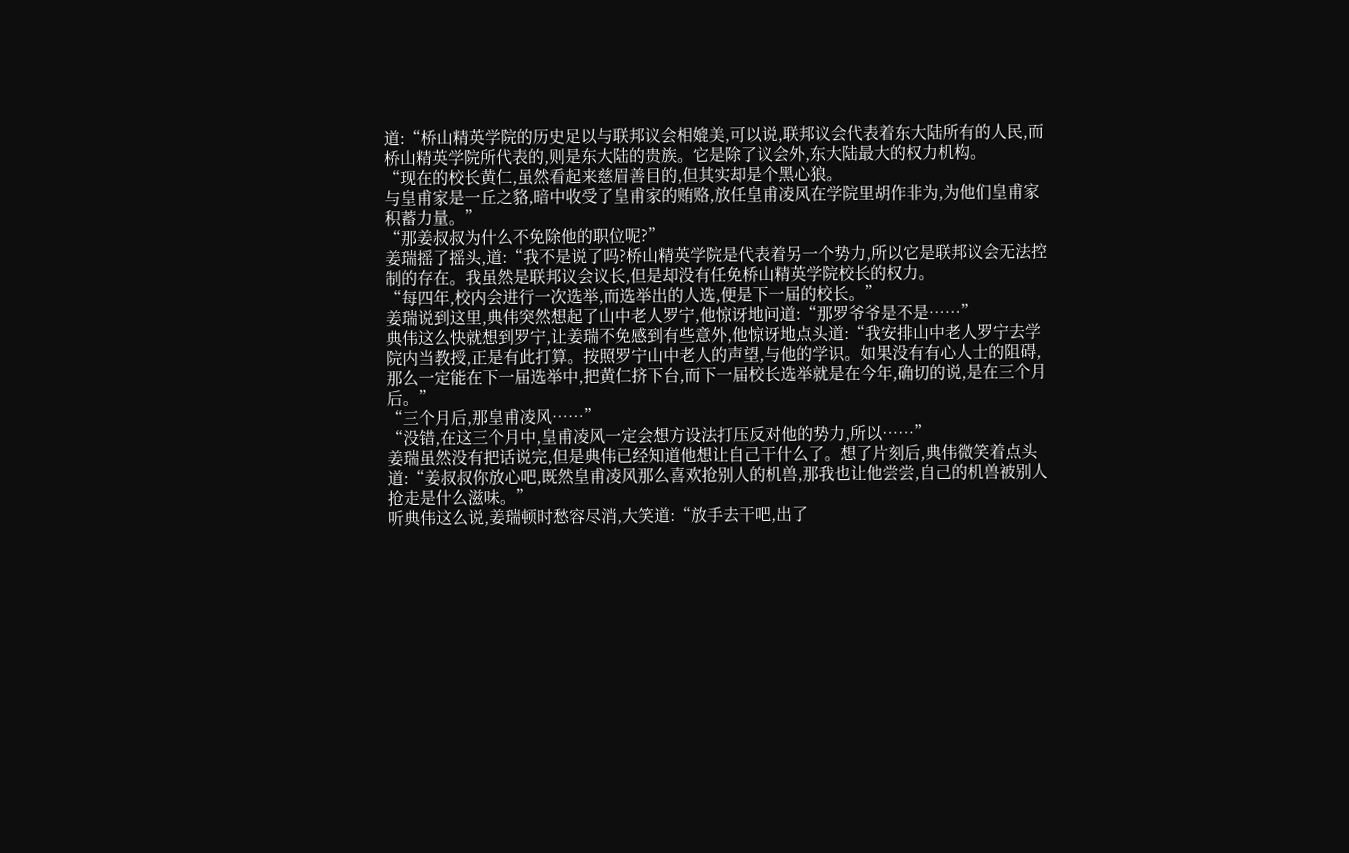道:“桥山精英学院的历史足以与联邦议会相媲美,可以说,联邦议会代表着东大陆所有的人民,而桥山精英学院所代表的,则是东大陆的贵族。它是除了议会外,东大陆最大的权力机构。
“现在的校长黄仁,虽然看起来慈眉善目的,但其实却是个黑心狼。
与皇甫家是一丘之貉,暗中收受了皇甫家的贿赂,放任皇甫凌风在学院里胡作非为,为他们皇甫家积蓄力量。”
“那姜叔叔为什么不免除他的职位呢?”
姜瑞摇了摇头,道:“我不是说了吗?桥山精英学院是代表着另一个势力,所以它是联邦议会无法控制的存在。我虽然是联邦议会议长,但是却没有任免桥山精英学院校长的权力。
“每四年,校内会进行一次选举,而选举出的人选,便是下一届的校长。”
姜瑞说到这里,典伟突然想起了山中老人罗宁,他惊讶地问道:“那罗爷爷是不是……”
典伟这么快就想到罗宁,让姜瑞不免感到有些意外,他惊讶地点头道:“我安排山中老人罗宁去学院内当教授,正是有此打算。按照罗宁山中老人的声望,与他的学识。如果没有有心人士的阻碍,那么一定能在下一届选举中,把黄仁挤下台,而下一届校长选举就是在今年,确切的说,是在三个月后。”
“三个月后,那皇甫凌风……”
“没错,在这三个月中,皇甫凌风一定会想方设法打压反对他的势力,所以……”
姜瑞虽然没有把话说完,但是典伟已经知道他想让自己干什么了。想了片刻后,典伟微笑着点头道:“姜叔叔你放心吧,既然皇甫凌风那么喜欢抢别人的机兽,那我也让他尝尝,自己的机兽被别人抢走是什么滋味。”
听典伟这么说,姜瑞顿时愁容尽消,大笑道:“放手去干吧,出了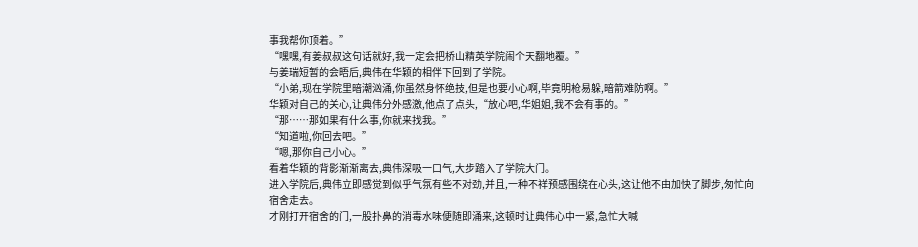事我帮你顶着。”
“嘿嘿,有姜叔叔这句话就好,我一定会把桥山精英学院闹个天翻地覆。”
与姜瑞短暂的会晤后,典伟在华颖的相伴下回到了学院。
“小弟,现在学院里暗潮汹涌,你虽然身怀绝技,但是也要小心啊,毕竟明枪易躲,暗箭难防啊。”
华颖对自己的关心,让典伟分外感激,他点了点头,“放心吧,华姐姐,我不会有事的。”
“那……那如果有什么事,你就来找我。”
“知道啦,你回去吧。”
“嗯,那你自己小心。”
看着华颖的背影渐渐离去,典伟深吸一口气,大步踏入了学院大门。
进入学院后,典伟立即感觉到似乎气氛有些不对劲,并且,一种不祥预感围绕在心头,这让他不由加快了脚步,匆忙向宿舍走去。
才刚打开宿舍的门,一股扑鼻的消毒水味便随即涌来,这顿时让典伟心中一紧,急忙大喊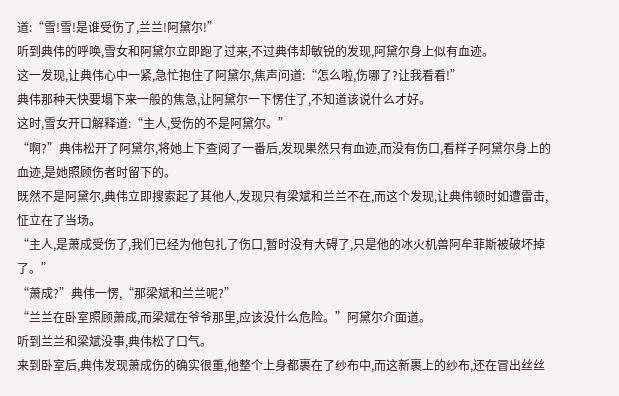道:“雪!雪!是谁受伤了,兰兰!阿黛尔!”
听到典伟的呼唤,雪女和阿黛尔立即跑了过来,不过典伟却敏锐的发现,阿黛尔身上似有血迹。
这一发现,让典伟心中一紧,急忙抱住了阿黛尔,焦声问道:“怎么啦,伤哪了?让我看看!”
典伟那种天快要塌下来一般的焦急,让阿黛尔一下愣住了,不知道该说什么才好。
这时,雪女开口解释道:“主人,受伤的不是阿黛尔。”
“啊?”典伟松开了阿黛尔,将她上下查阅了一番后,发现果然只有血迹,而没有伤口,看样子阿黛尔身上的血迹,是她照顾伤者时留下的。
既然不是阿黛尔,典伟立即搜索起了其他人,发现只有梁斌和兰兰不在,而这个发现,让典伟顿时如遭雷击,怔立在了当场。
“主人,是萧成受伤了,我们已经为他包扎了伤口,暂时没有大碍了,只是他的冰火机兽阿牟菲斯被破坏掉了。”
“萧成?”典伟一愣,“那梁斌和兰兰呢?”
“兰兰在卧室照顾萧成,而梁斌在爷爷那里,应该没什么危险。”阿黛尔介面道。
听到兰兰和梁斌没事,典伟松了口气。
来到卧室后,典伟发现萧成伤的确实很重,他整个上身都裹在了纱布中,而这新裹上的纱布,还在冒出丝丝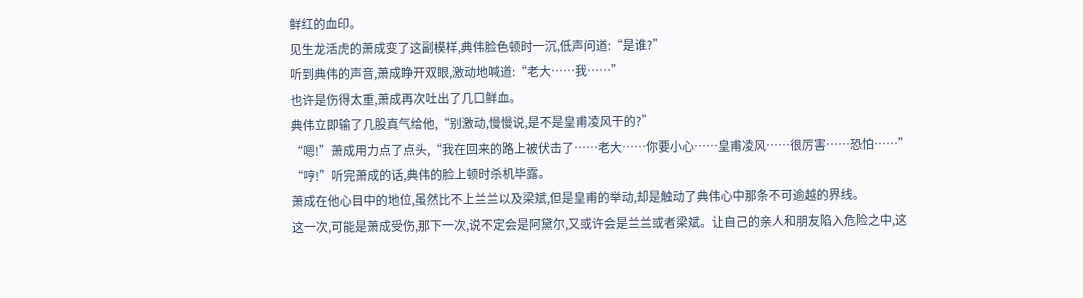鲜红的血印。
见生龙活虎的萧成变了这副模样,典伟脸色顿时一沉,低声问道:“是谁?”
听到典伟的声音,萧成睁开双眼,激动地喊道:“老大……我……”
也许是伤得太重,萧成再次吐出了几口鲜血。
典伟立即输了几股真气给他,“别激动,慢慢说,是不是皇甫凌风干的?”
“嗯!”萧成用力点了点头,“我在回来的路上被伏击了……老大……你要小心……皇甫凌风……很厉害……恐怕……”
“哼!”听完萧成的话,典伟的脸上顿时杀机毕露。
萧成在他心目中的地位,虽然比不上兰兰以及梁斌,但是皇甫的举动,却是触动了典伟心中那条不可逾越的界线。
这一次,可能是萧成受伤,那下一次,说不定会是阿黛尔,又或许会是兰兰或者梁斌。让自己的亲人和朋友陷入危险之中,这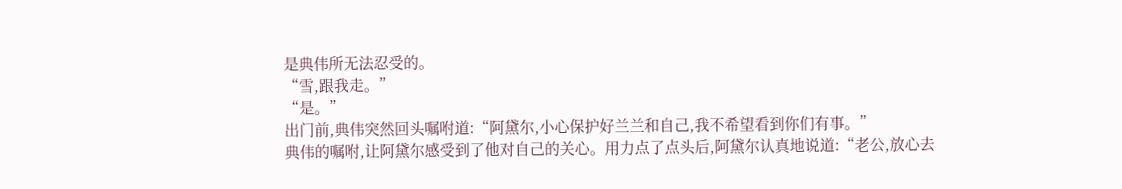是典伟所无法忍受的。
“雪,跟我走。”
“是。”
出门前,典伟突然回头嘱咐道:“阿黛尔,小心保护好兰兰和自己,我不希望看到你们有事。”
典伟的嘱咐,让阿黛尔感受到了他对自己的关心。用力点了点头后,阿黛尔认真地说道:“老公,放心去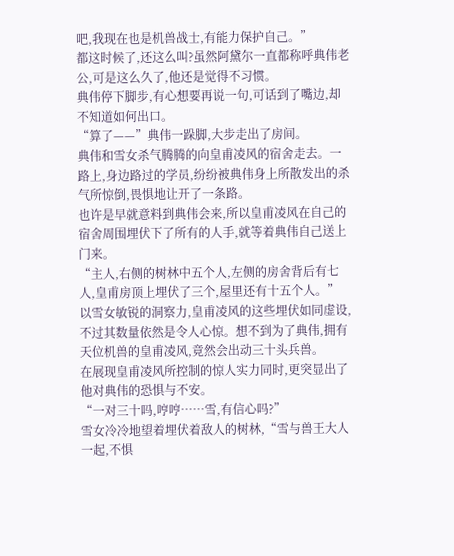吧,我现在也是机兽战士,有能力保护自己。”
都这时候了,还这么叫?虽然阿黛尔一直都称呼典伟老公,可是这么久了,他还是觉得不习惯。
典伟停下脚步,有心想要再说一句,可话到了嘴边,却不知道如何出口。
“算了——”典伟一跺脚,大步走出了房间。
典伟和雪女杀气腾腾的向皇甫凌风的宿舍走去。一路上,身边路过的学员,纷纷被典伟身上所散发出的杀气所惊倒,畏惧地让开了一条路。
也许是早就意料到典伟会来,所以皇甫凌风在自己的宿舍周围埋伏下了所有的人手,就等着典伟自己送上门来。
“主人,右侧的树林中五个人,左侧的房舍背后有七人,皇甫房顶上埋伏了三个,屋里还有十五个人。”
以雪女敏锐的洞察力,皇甫凌风的这些埋伏如同虚设,不过其数量依然是令人心惊。想不到为了典伟,拥有天位机兽的皇甫凌风,竟然会出动三十头兵兽。
在展现皇甫凌风所控制的惊人实力同时,更突显出了他对典伟的恐惧与不安。
“一对三十吗,哼哼……雪,有信心吗?”
雪女冷冷地望着埋伏着敌人的树林,“雪与兽王大人一起,不惧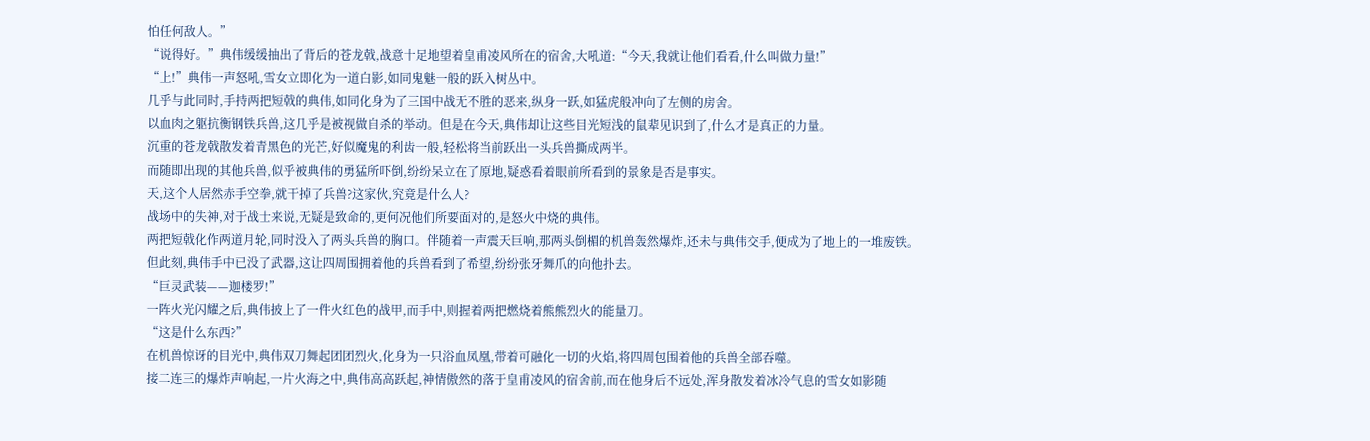怕任何敌人。”
“说得好。”典伟缓缓抽出了背后的苍龙戟,战意十足地望着皇甫凌风所在的宿舍,大吼道:“今天,我就让他们看看,什么叫做力量!”
“上!”典伟一声怒吼,雪女立即化为一道白影,如同鬼魅一般的跃入树丛中。
几乎与此同时,手持两把短戟的典伟,如同化身为了三国中战无不胜的恶来,纵身一跃,如猛虎般冲向了左侧的房舍。
以血肉之躯抗衡钢铁兵兽,这几乎是被视做自杀的举动。但是在今天,典伟却让这些目光短浅的鼠辈见识到了,什么才是真正的力量。
沉重的苍龙戟散发着青黑色的光芒,好似魔鬼的利齿一般,轻松将当前跃出一头兵兽撕成两半。
而随即出现的其他兵兽,似乎被典伟的勇猛所吓倒,纷纷呆立在了原地,疑惑看着眼前所看到的景象是否是事实。
天,这个人居然赤手空拳,就干掉了兵兽?这家伙,究竟是什么人?
战场中的失神,对于战士来说,无疑是致命的,更何况他们所要面对的,是怒火中烧的典伟。
两把短戟化作两道月轮,同时没入了两头兵兽的胸口。伴随着一声震天巨响,那两头倒楣的机兽轰然爆炸,还未与典伟交手,便成为了地上的一堆废铁。
但此刻,典伟手中已没了武器,这让四周围拥着他的兵兽看到了希望,纷纷张牙舞爪的向他扑去。
“巨灵武装——迦楼罗!”
一阵火光闪耀之后,典伟披上了一件火红色的战甲,而手中,则握着两把燃烧着熊熊烈火的能量刀。
“这是什么东西?”
在机兽惊讶的目光中,典伟双刀舞起团团烈火,化身为一只浴血凤凰,带着可融化一切的火焰,将四周包围着他的兵兽全部吞噬。
接二连三的爆炸声响起,一片火海之中,典伟高高跃起,神情傲然的落于皇甫凌风的宿舍前,而在他身后不远处,浑身散发着冰冷气息的雪女如影随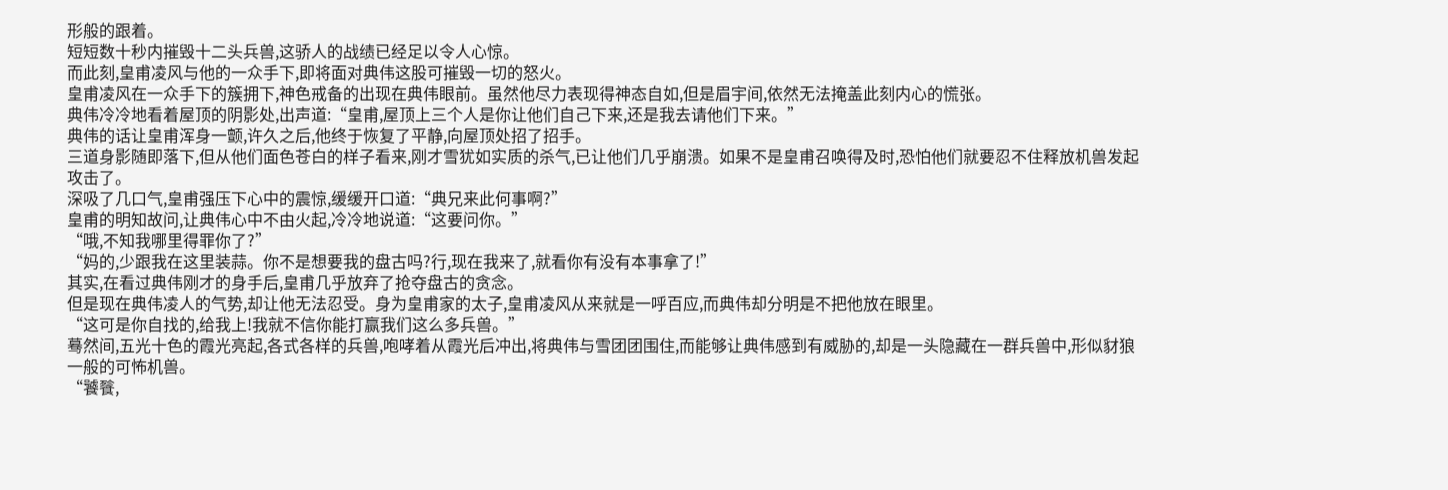形般的跟着。
短短数十秒内摧毁十二头兵兽,这骄人的战绩已经足以令人心惊。
而此刻,皇甫凌风与他的一众手下,即将面对典伟这股可摧毁一切的怒火。
皇甫凌风在一众手下的簇拥下,神色戒备的出现在典伟眼前。虽然他尽力表现得神态自如,但是眉宇间,依然无法掩盖此刻内心的慌张。
典伟冷冷地看着屋顶的阴影处,出声道:“皇甫,屋顶上三个人是你让他们自己下来,还是我去请他们下来。”
典伟的话让皇甫浑身一颤,许久之后,他终于恢复了平静,向屋顶处招了招手。
三道身影随即落下,但从他们面色苍白的样子看来,刚才雪犹如实质的杀气,已让他们几乎崩溃。如果不是皇甫召唤得及时,恐怕他们就要忍不住释放机兽发起攻击了。
深吸了几口气,皇甫强压下心中的震惊,缓缓开口道:“典兄来此何事啊?”
皇甫的明知故问,让典伟心中不由火起,冷冷地说道:“这要问你。”
“哦,不知我哪里得罪你了?”
“妈的,少跟我在这里装蒜。你不是想要我的盘古吗?行,现在我来了,就看你有没有本事拿了!”
其实,在看过典伟刚才的身手后,皇甫几乎放弃了抢夺盘古的贪念。
但是现在典伟凌人的气势,却让他无法忍受。身为皇甫家的太子,皇甫凌风从来就是一呼百应,而典伟却分明是不把他放在眼里。
“这可是你自找的,给我上!我就不信你能打赢我们这么多兵兽。”
蓦然间,五光十色的霞光亮起,各式各样的兵兽,咆哮着从霞光后冲出,将典伟与雪团团围住,而能够让典伟感到有威胁的,却是一头隐藏在一群兵兽中,形似豺狼一般的可怖机兽。
“饕餮,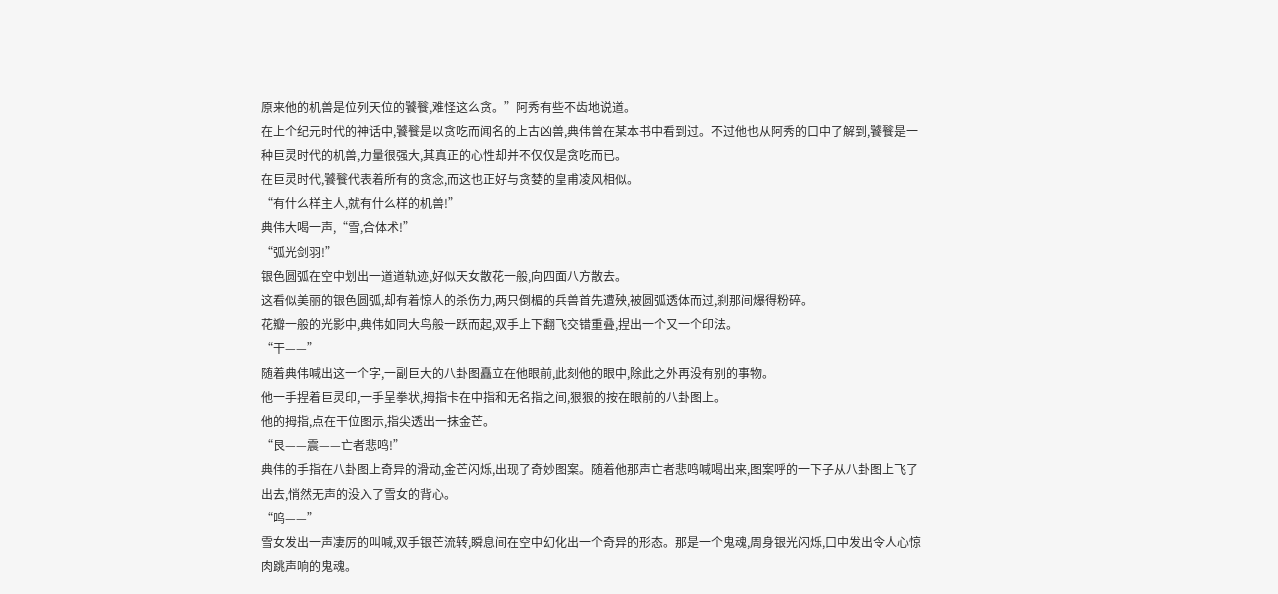原来他的机兽是位列天位的饕餮,难怪这么贪。”阿秀有些不齿地说道。
在上个纪元时代的神话中,饕餮是以贪吃而闻名的上古凶兽,典伟曾在某本书中看到过。不过他也从阿秀的口中了解到,饕餮是一种巨灵时代的机兽,力量很强大,其真正的心性却并不仅仅是贪吃而已。
在巨灵时代,饕餮代表着所有的贪念,而这也正好与贪婪的皇甫凌风相似。
“有什么样主人,就有什么样的机兽!”
典伟大喝一声,“雪,合体术!”
“弧光剑羽!”
银色圆弧在空中划出一道道轨迹,好似天女散花一般,向四面八方散去。
这看似美丽的银色圆弧,却有着惊人的杀伤力,两只倒楣的兵兽首先遭殃,被圆弧透体而过,刹那间爆得粉碎。
花瓣一般的光影中,典伟如同大鸟般一跃而起,双手上下翻飞交错重叠,捏出一个又一个印法。
“干——”
随着典伟喊出这一个字,一副巨大的八卦图矗立在他眼前,此刻他的眼中,除此之外再没有别的事物。
他一手捏着巨灵印,一手呈拳状,拇指卡在中指和无名指之间,狠狠的按在眼前的八卦图上。
他的拇指,点在干位图示,指尖透出一抹金芒。
“艮——震——亡者悲鸣!”
典伟的手指在八卦图上奇异的滑动,金芒闪烁,出现了奇妙图案。随着他那声亡者悲鸣喊喝出来,图案呼的一下子从八卦图上飞了出去,悄然无声的没入了雪女的背心。
“呜——”
雪女发出一声凄厉的叫喊,双手银芒流转,瞬息间在空中幻化出一个奇异的形态。那是一个鬼魂,周身银光闪烁,口中发出令人心惊肉跳声响的鬼魂。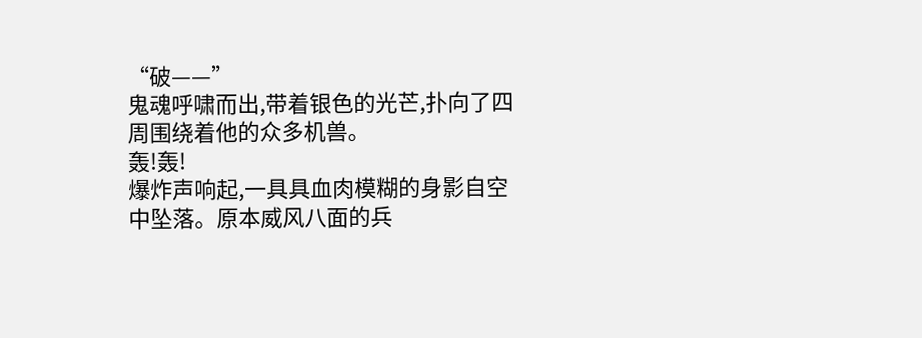“破——”
鬼魂呼啸而出,带着银色的光芒,扑向了四周围绕着他的众多机兽。
轰!轰!
爆炸声响起,一具具血肉模糊的身影自空中坠落。原本威风八面的兵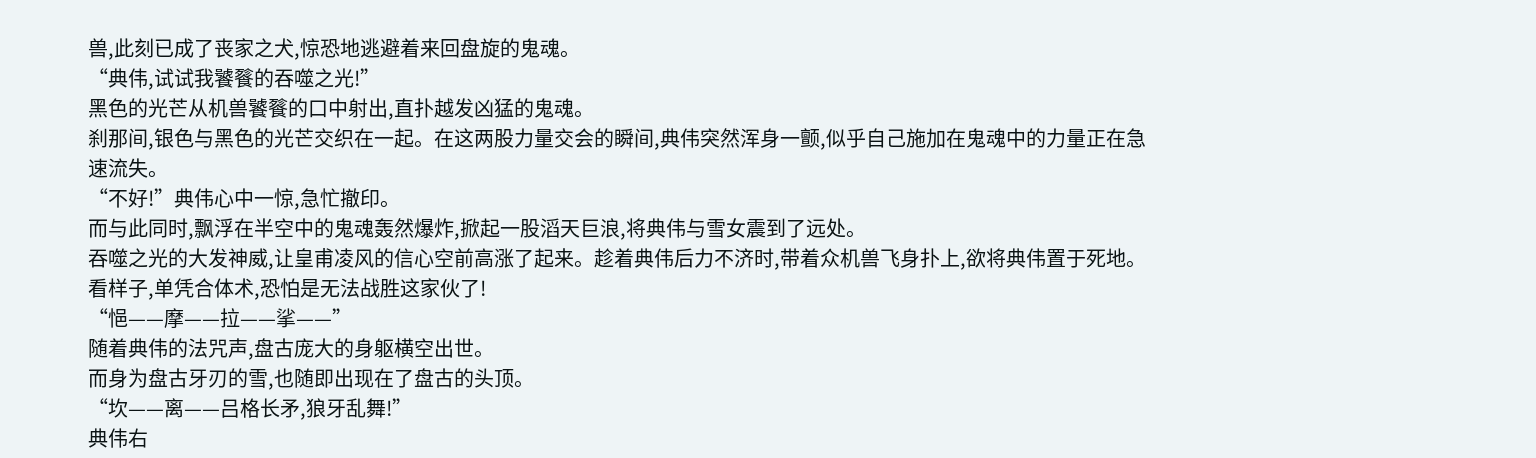兽,此刻已成了丧家之犬,惊恐地逃避着来回盘旋的鬼魂。
“典伟,试试我饕餮的吞噬之光!”
黑色的光芒从机兽饕餮的口中射出,直扑越发凶猛的鬼魂。
刹那间,银色与黑色的光芒交织在一起。在这两股力量交会的瞬间,典伟突然浑身一颤,似乎自己施加在鬼魂中的力量正在急速流失。
“不好!”典伟心中一惊,急忙撤印。
而与此同时,飘浮在半空中的鬼魂轰然爆炸,掀起一股滔天巨浪,将典伟与雪女震到了远处。
吞噬之光的大发神威,让皇甫凌风的信心空前高涨了起来。趁着典伟后力不济时,带着众机兽飞身扑上,欲将典伟置于死地。
看样子,单凭合体术,恐怕是无法战胜这家伙了!
“悒——摩——拉——挲——”
随着典伟的法咒声,盘古庞大的身躯横空出世。
而身为盘古牙刃的雪,也随即出现在了盘古的头顶。
“坎——离——吕格长矛,狼牙乱舞!”
典伟右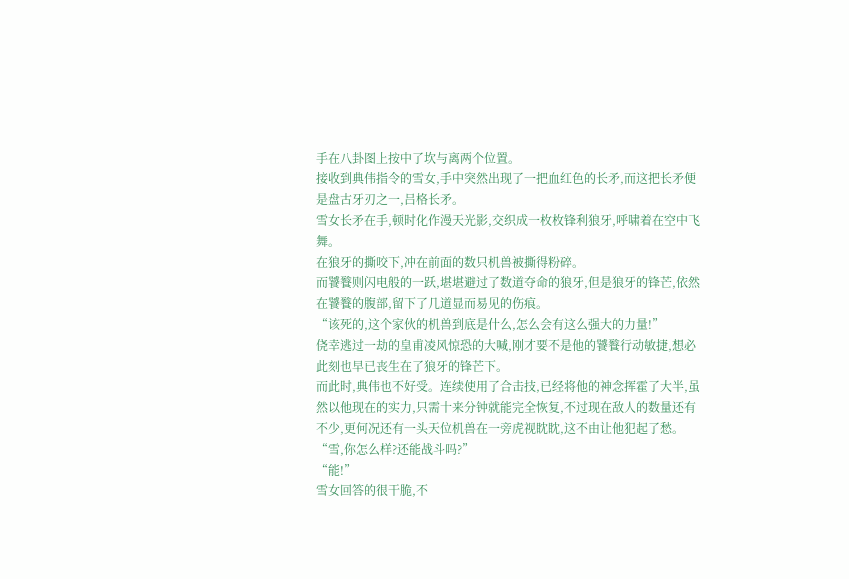手在八卦图上按中了坎与离两个位置。
接收到典伟指令的雪女,手中突然出现了一把血红色的长矛,而这把长矛便是盘古牙刃之一,吕格长矛。
雪女长矛在手,顿时化作漫天光影,交织成一枚枚锋利狼牙,呼啸着在空中飞舞。
在狼牙的撕咬下,冲在前面的数只机兽被撕得粉碎。
而饕餮则闪电般的一跃,堪堪避过了数道夺命的狼牙,但是狼牙的锋芒,依然在饕餮的腹部,留下了几道显而易见的伤痕。
“该死的,这个家伙的机兽到底是什么,怎么会有这么强大的力量!”
侥幸逃过一劫的皇甫凌风惊恐的大喊,刚才要不是他的饕餮行动敏捷,想必此刻也早已丧生在了狼牙的锋芒下。
而此时,典伟也不好受。连续使用了合击技,已经将他的神念挥霍了大半,虽然以他现在的实力,只需十来分钟就能完全恢复,不过现在敌人的数量还有不少,更何况还有一头天位机兽在一旁虎视眈眈,这不由让他犯起了愁。
“雪,你怎么样?还能战斗吗?”
“能!”
雪女回答的很干脆,不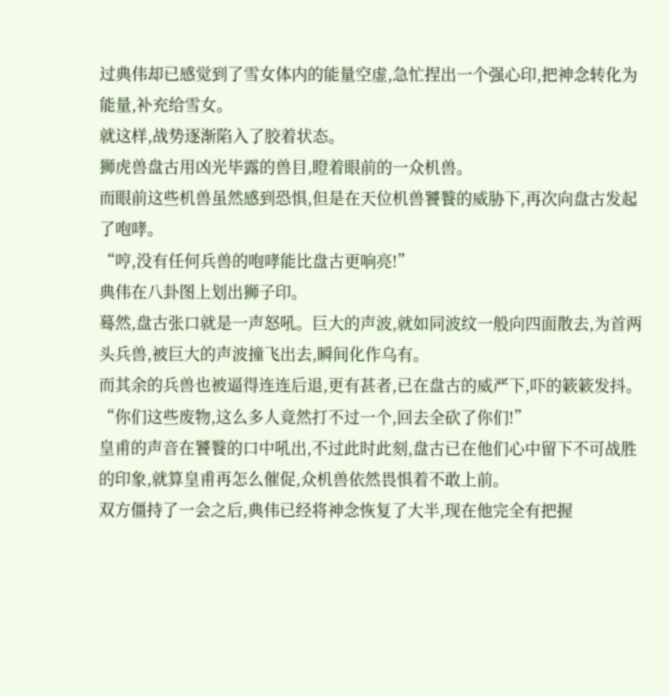过典伟却已感觉到了雪女体内的能量空虚,急忙捏出一个强心印,把神念转化为能量,补充给雪女。
就这样,战势逐渐陷入了胶着状态。
狮虎兽盘古用凶光毕露的兽目,瞪着眼前的一众机兽。
而眼前这些机兽虽然感到恐惧,但是在天位机兽饕餮的威胁下,再次向盘古发起了咆哮。
“哼,没有任何兵兽的咆哮能比盘古更响亮!”
典伟在八卦图上划出狮子印。
蓦然,盘古张口就是一声怒吼。巨大的声波,就如同波纹一般向四面散去,为首两头兵兽,被巨大的声波撞飞出去,瞬间化作乌有。
而其余的兵兽也被逼得连连后退,更有甚者,已在盘古的威严下,吓的簌簌发抖。
“你们这些废物,这么多人竟然打不过一个,回去全砍了你们!”
皇甫的声音在饕餮的口中吼出,不过此时此刻,盘古已在他们心中留下不可战胜的印象,就算皇甫再怎么催促,众机兽依然畏惧着不敢上前。
双方僵持了一会之后,典伟已经将神念恢复了大半,现在他完全有把握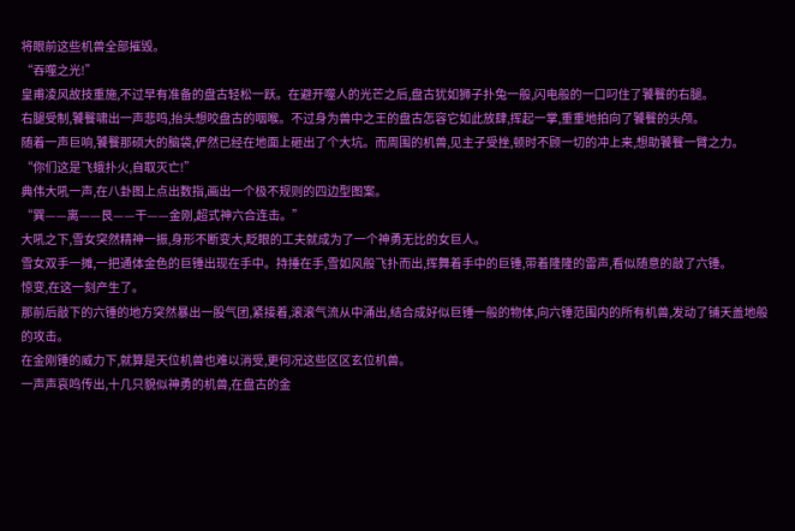将眼前这些机兽全部摧毁。
“吞噬之光!”
皇甫凌风故技重施,不过早有准备的盘古轻松一跃。在避开噬人的光芒之后,盘古犹如狮子扑兔一般,闪电般的一口叼住了饕餮的右腿。
右腿受制,饕餮啸出一声悲鸣,抬头想咬盘古的咽喉。不过身为兽中之王的盘古怎容它如此放肆,挥起一掌,重重地拍向了饕餮的头颅。
随着一声巨响,饕餮那硕大的脑袋,俨然已经在地面上砸出了个大坑。而周围的机兽,见主子受挫,顿时不顾一切的冲上来,想助饕餮一臂之力。
“你们这是飞蛾扑火,自取灭亡!”
典伟大吼一声,在八卦图上点出数指,画出一个极不规则的四边型图案。
“巽——离——艮——干——金刚,超式神六合连击。”
大吼之下,雪女突然精神一振,身形不断变大,眨眼的工夫就成为了一个神勇无比的女巨人。
雪女双手一摊,一把通体金色的巨锤出现在手中。持捶在手,雪如风般飞扑而出,挥舞着手中的巨锤,带着隆隆的雷声,看似随意的敲了六锤。
惊变,在这一刻产生了。
那前后敲下的六锤的地方突然暴出一股气团,紧接着,滚滚气流从中涌出,结合成好似巨锤一般的物体,向六锤范围内的所有机兽,发动了铺天盖地般的攻击。
在金刚锤的威力下,就算是天位机兽也难以消受,更何况这些区区玄位机兽。
一声声哀鸣传出,十几只貌似神勇的机兽,在盘古的金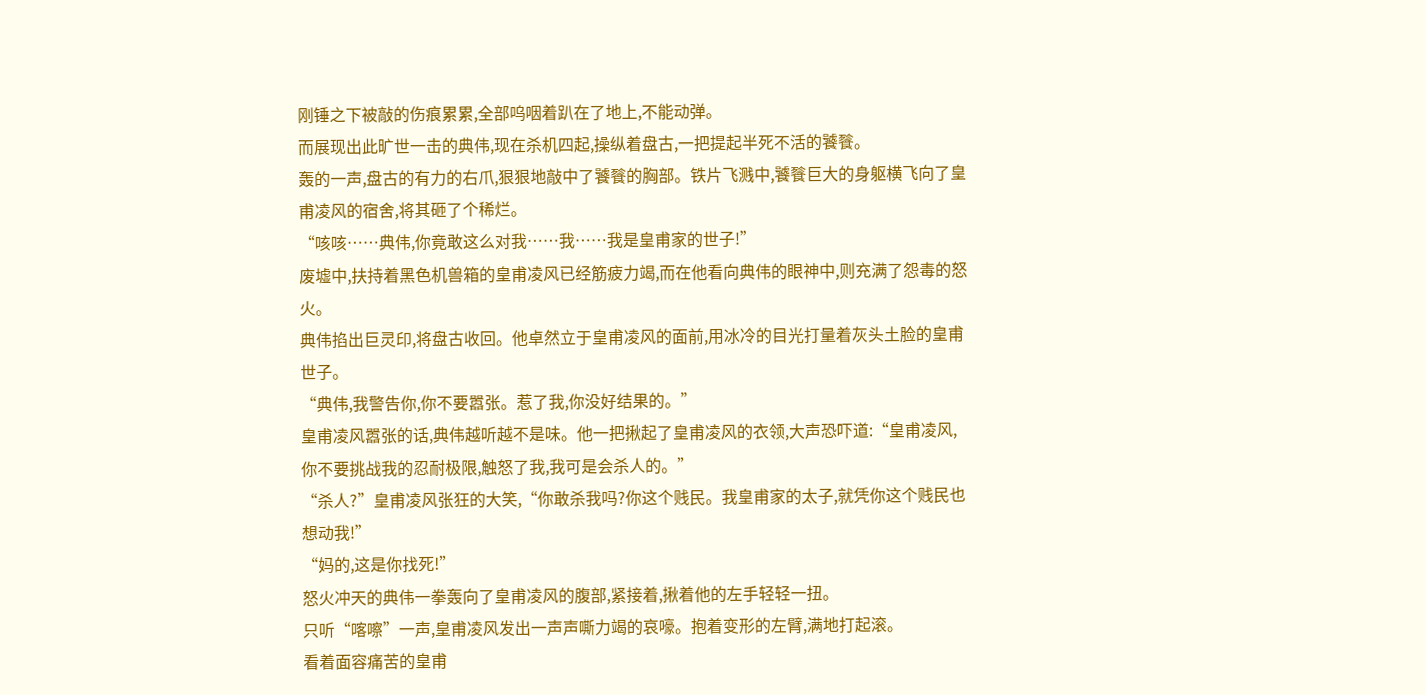刚锤之下被敲的伤痕累累,全部呜咽着趴在了地上,不能动弹。
而展现出此旷世一击的典伟,现在杀机四起,操纵着盘古,一把提起半死不活的饕餮。
轰的一声,盘古的有力的右爪,狠狠地敲中了饕餮的胸部。铁片飞溅中,饕餮巨大的身躯横飞向了皇甫凌风的宿舍,将其砸了个稀烂。
“咳咳……典伟,你竟敢这么对我……我……我是皇甫家的世子!”
废墟中,扶持着黑色机兽箱的皇甫凌风已经筋疲力竭,而在他看向典伟的眼神中,则充满了怨毒的怒火。
典伟掐出巨灵印,将盘古收回。他卓然立于皇甫凌风的面前,用冰冷的目光打量着灰头土脸的皇甫世子。
“典伟,我警告你,你不要嚣张。惹了我,你没好结果的。”
皇甫凌风嚣张的话,典伟越听越不是味。他一把揪起了皇甫凌风的衣领,大声恐吓道:“皇甫凌风,你不要挑战我的忍耐极限,触怒了我,我可是会杀人的。”
“杀人?”皇甫凌风张狂的大笑,“你敢杀我吗?你这个贱民。我皇甫家的太子,就凭你这个贱民也想动我!”
“妈的,这是你找死!”
怒火冲天的典伟一拳轰向了皇甫凌风的腹部,紧接着,揪着他的左手轻轻一扭。
只听“喀嚓”一声,皇甫凌风发出一声声嘶力竭的哀嚎。抱着变形的左臂,满地打起滚。
看着面容痛苦的皇甫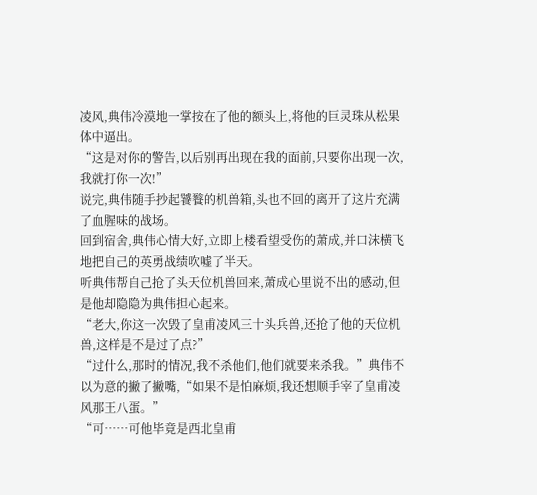凌风,典伟冷漠地一掌按在了他的额头上,将他的巨灵珠从松果体中逼出。
“这是对你的警告,以后别再出现在我的面前,只要你出现一次,我就打你一次!”
说完,典伟随手抄起饕餮的机兽箱,头也不回的离开了这片充满了血腥味的战场。
回到宿舍,典伟心情大好,立即上楼看望受伤的萧成,并口沫横飞地把自己的英勇战绩吹嘘了半天。
听典伟帮自己抢了头天位机兽回来,萧成心里说不出的感动,但是他却隐隐为典伟担心起来。
“老大,你这一次毁了皇甫凌风三十头兵兽,还抢了他的天位机兽,这样是不是过了点?”
“过什么,那时的情况,我不杀他们,他们就要来杀我。”典伟不以为意的撇了撇嘴,“如果不是怕麻烦,我还想顺手宰了皇甫凌风那王八蛋。”
“可……可他毕竟是西北皇甫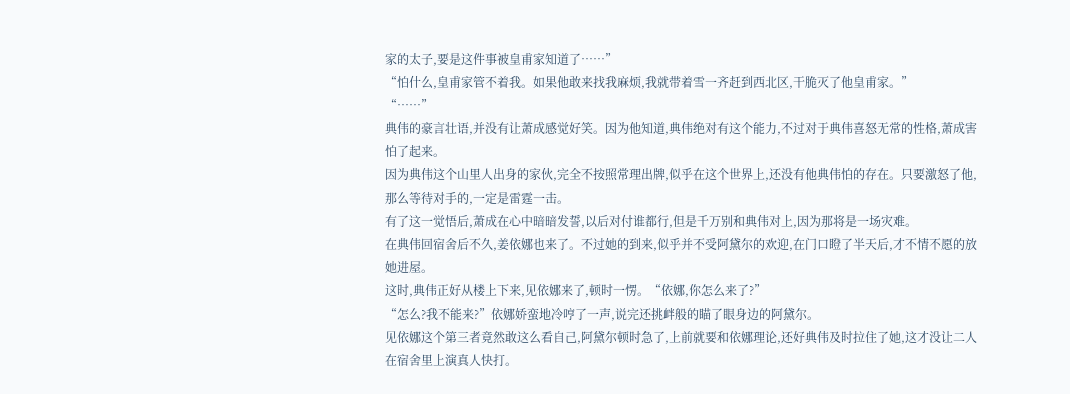家的太子,要是这件事被皇甫家知道了……”
“怕什么,皇甫家管不着我。如果他敢来找我麻烦,我就带着雪一齐赶到西北区,干脆灭了他皇甫家。”
“……”
典伟的豪言壮语,并没有让萧成感觉好笑。因为他知道,典伟绝对有这个能力,不过对于典伟喜怒无常的性格,萧成害怕了起来。
因为典伟这个山里人出身的家伙,完全不按照常理出牌,似乎在这个世界上,还没有他典伟怕的存在。只要激怒了他,那么等待对手的,一定是雷霆一击。
有了这一觉悟后,萧成在心中暗暗发誓,以后对付谁都行,但是千万别和典伟对上,因为那将是一场灾难。
在典伟回宿舍后不久,姜依娜也来了。不过她的到来,似乎并不受阿黛尔的欢迎,在门口瞪了半天后,才不情不愿的放她进屋。
这时,典伟正好从楼上下来,见依娜来了,顿时一愣。“依娜,你怎么来了?”
“怎么?我不能来?”依娜娇蛮地冷哼了一声,说完还挑衅般的瞄了眼身边的阿黛尔。
见依娜这个第三者竟然敢这么看自己,阿黛尔顿时急了,上前就要和依娜理论,还好典伟及时拉住了她,这才没让二人在宿舍里上演真人快打。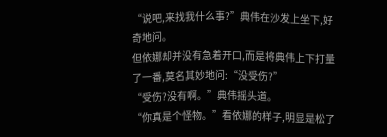“说吧,来找我什么事?”典伟在沙发上坐下,好奇地问。
但依娜却并没有急着开口,而是将典伟上下打量了一番,莫名其妙地问:“没受伤?”
“受伤?没有啊。”典伟摇头道。
“你真是个怪物。”看依娜的样子,明显是松了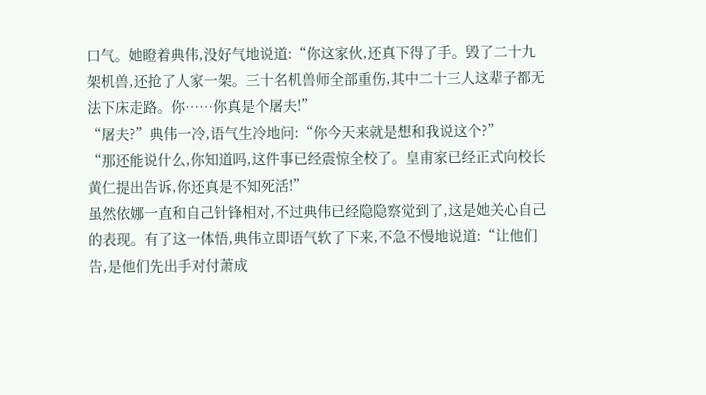口气。她瞪着典伟,没好气地说道:“你这家伙,还真下得了手。毁了二十九架机兽,还抢了人家一架。三十名机兽师全部重伤,其中二十三人这辈子都无法下床走路。你……你真是个屠夫!”
“屠夫?”典伟一冷,语气生冷地问:“你今天来就是想和我说这个?”
“那还能说什么,你知道吗,这件事已经震惊全校了。皇甫家已经正式向校长黄仁提出告诉,你还真是不知死活!”
虽然依娜一直和自己针锋相对,不过典伟已经隐隐察觉到了,这是她关心自己的表现。有了这一体悟,典伟立即语气软了下来,不急不慢地说道:“让他们告,是他们先出手对付萧成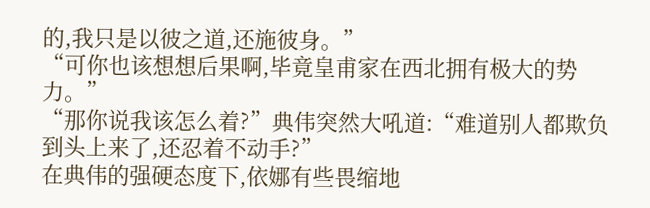的,我只是以彼之道,还施彼身。”
“可你也该想想后果啊,毕竟皇甫家在西北拥有极大的势力。”
“那你说我该怎么着?”典伟突然大吼道:“难道别人都欺负到头上来了,还忍着不动手?”
在典伟的强硬态度下,依娜有些畏缩地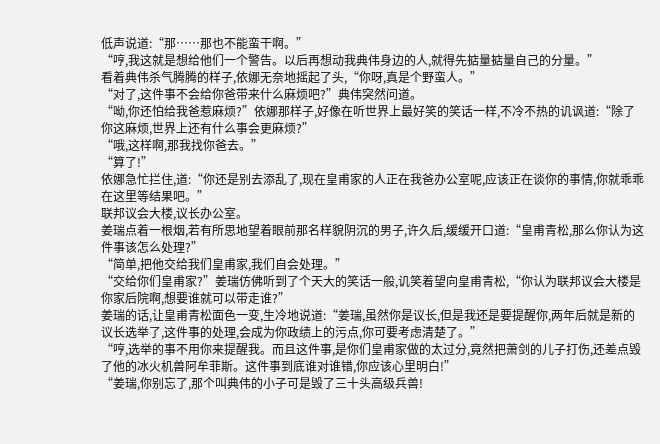低声说道:“那……那也不能蛮干啊。”
“哼,我这就是想给他们一个警告。以后再想动我典伟身边的人,就得先掂量掂量自己的分量。”
看着典伟杀气腾腾的样子,依娜无奈地摇起了头,“你呀,真是个野蛮人。”
“对了,这件事不会给你爸带来什么麻烦吧?”典伟突然问道。
“呦,你还怕给我爸惹麻烦?”依娜那样子,好像在听世界上最好笑的笑话一样,不冷不热的讥讽道:“除了你这麻烦,世界上还有什么事会更麻烦?”
“哦,这样啊,那我找你爸去。”
“算了!”
依娜急忙拦住,道:“你还是别去添乱了,现在皇甫家的人正在我爸办公室呢,应该正在谈你的事情,你就乖乖在这里等结果吧。”
联邦议会大楼,议长办公室。
姜瑞点着一根烟,若有所思地望着眼前那名样貌阴沉的男子,许久后,缓缓开口道:“皇甫青松,那么你认为这件事该怎么处理?”
“简单,把他交给我们皇甫家,我们自会处理。”
“交给你们皇甫家?”姜瑞仿佛听到了个天大的笑话一般,讥笑着望向皇甫青松,“你认为联邦议会大楼是你家后院啊,想要谁就可以带走谁?”
姜瑞的话,让皇甫青松面色一变,生冷地说道:“姜瑞,虽然你是议长,但是我还是要提醒你,两年后就是新的议长选举了,这件事的处理,会成为你政绩上的污点,你可要考虑清楚了。”
“哼,选举的事不用你来提醒我。而且这件事,是你们皇甫家做的太过分,竟然把萧剑的儿子打伤,还差点毁了他的冰火机兽阿牟菲斯。这件事到底谁对谁错,你应该心里明白!”
“姜瑞,你别忘了,那个叫典伟的小子可是毁了三十头高级兵兽!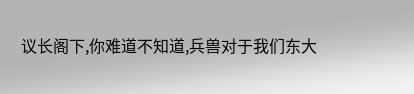议长阁下,你难道不知道,兵兽对于我们东大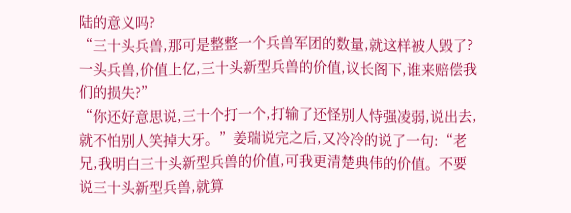陆的意义吗?
“三十头兵兽,那可是整整一个兵兽军团的数量,就这样被人毁了?
一头兵兽,价值上亿,三十头新型兵兽的价值,议长阁下,谁来赔偿我们的损失?”
“你还好意思说,三十个打一个,打输了还怪别人恃强凌弱,说出去,就不怕别人笑掉大牙。”姜瑞说完之后,又冷冷的说了一句:“老兄,我明白三十头新型兵兽的价值,可我更清楚典伟的价值。不要说三十头新型兵兽,就算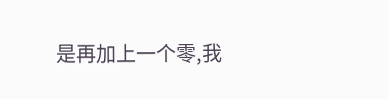是再加上一个零,我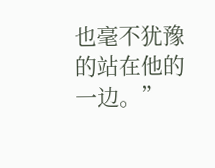也毫不犹豫的站在他的一边。”